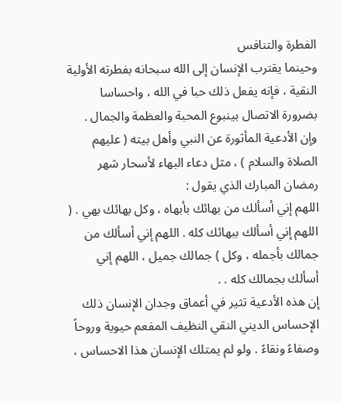الفطرة والتنافس
وحينما يقترب الإنسان إلى الله سبحانه بفطرته الأولية النقية ، فإنه يفعل ذلك حبا في الله ، واحساسا بضرورة الاتصال بينبوع المحبة والعظمة والجمال .
وإن الأدعية المأثورة عن النبي وأهل بيته ( عليهم الصلاة والسلام ) ، مثل دعاء البهاء لأسحار شهر رمضان المبارك الذي يقول :
اللهم إني أسألك من بهائك بأبهاه ، وكل بهائك بهي . ( اللهم إني أسألك ببهائك كله . اللهم إني أسألك من جمالك بأجمله ، وكل ) جمالك جميل ، اللهم إني أسألك بجمالك كله . .
إن هذه الأدعية تثير في أعماق وجدان الإنسان ذلك الإحساس الديني النقي النظيف المفعم حيوية وروحاً وصفاءً ونقاءً . ولو لم يمتلك الإنسان هذا الاحساس ،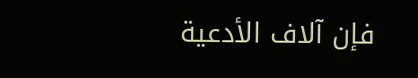فإن آلاف الأدعية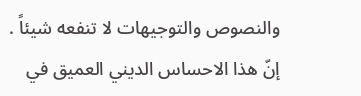والنصوص والتوجيهات لا تنفعه شيئاً .
إنّ هذا الاحساس الديني العميق في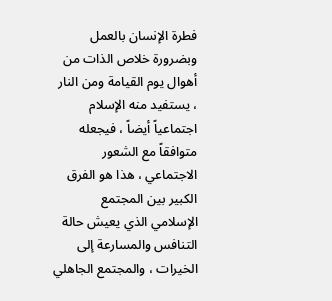فطرة الإنسان بالعمل وبضرورة خلاص الذات من أهوال يوم القيامة ومن النار ، يستفيد منه الإسلام اجتماعياً أيضاً ، فيجعله متوافقاً مع الشعور الاجتماعي ، هذا هو الفرق الكبير بين المجتمع الإسلامي الذي يعيش حالة التنافس والمسارعة إلى الخيرات ، والمجتمع الجاهلي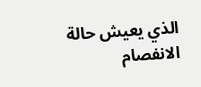الذي يعيش حالة الانفصام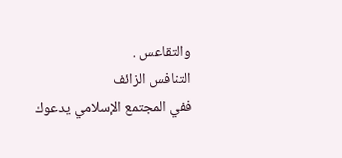والتقاعس .
التنافس الزائف
ففي المجتمع الإسلامي يدعوك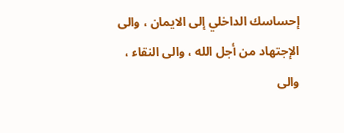إحساسك الداخلي إلى الايمان ، والى الإجتهاد من أجل الله ، والى النقاء ، والى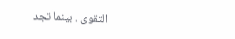التقوى . بينما تجد